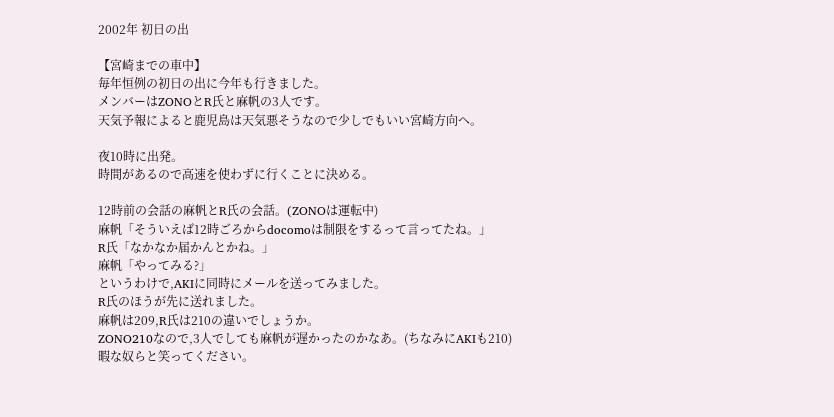2002年 初日の出

【宮崎までの車中】
毎年恒例の初日の出に今年も行きました。
メンバーはZONOとR氏と麻帆の3人です。
天気予報によると鹿児島は天気悪そうなので少しでもいい宮崎方向へ。

夜10時に出発。
時間があるので高速を使わずに行くことに決める。

12時前の会話の麻帆とR氏の会話。(ZONOは運転中)
麻帆「そういえば12時ごろからdocomoは制限をするって言ってたね。」
R氏「なかなか届かんとかね。」
麻帆「やってみる?」
というわけで,AKIに同時にメールを送ってみました。
R氏のほうが先に送れました。
麻帆は209,R氏は210の違いでしょうか。
ZONO210なので,3人でしても麻帆が遅かったのかなあ。(ちなみにAKIも210)
暇な奴らと笑ってください。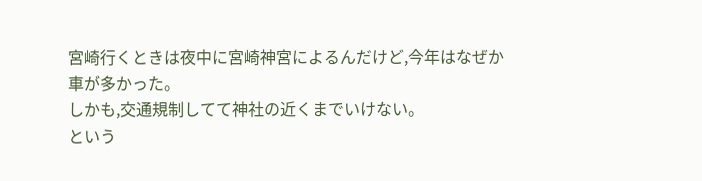宮崎行くときは夜中に宮崎神宮によるんだけど,今年はなぜか車が多かった。
しかも,交通規制してて神社の近くまでいけない。
という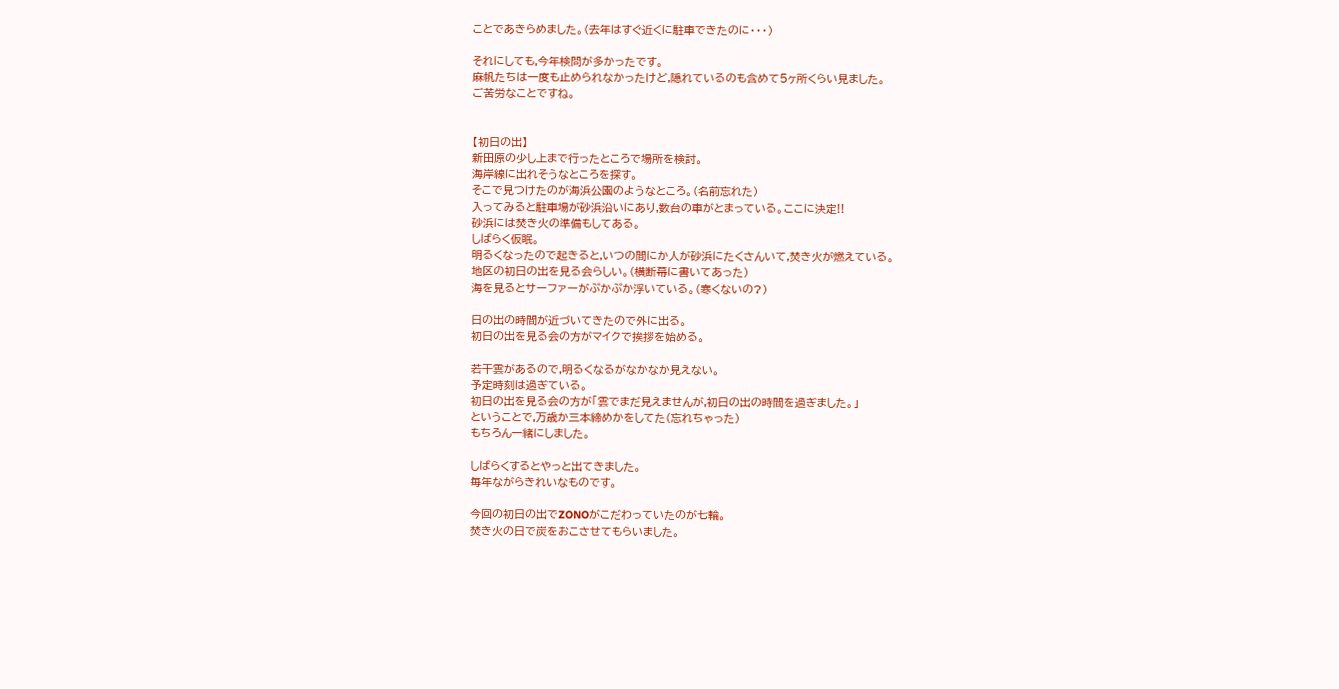ことであきらめました。(去年はすぐ近くに駐車できたのに・・・)

それにしても,今年検問が多かったです。
麻帆たちは一度も止められなかったけど,隠れているのも含めて5ヶ所くらい見ました。
ご苦労なことですね。


【初日の出】
新田原の少し上まで行ったところで場所を検討。
海岸線に出れそうなところを探す。
そこで見つけたのが海浜公園のようなところ。(名前忘れた)
入ってみると駐車場が砂浜沿いにあり,数台の車がとまっている。ここに決定!!
砂浜には焚き火の準備もしてある。
しばらく仮眠。
明るくなったので起きると,いつの間にか人が砂浜にたくさんいて,焚き火が燃えている。
地区の初日の出を見る会らしい。(横断幕に書いてあった)
海を見るとサーファーがぷかぷか浮いている。(寒くないの?)

日の出の時間が近づいてきたので外に出る。
初日の出を見る会の方がマイクで挨拶を始める。

若干雲があるので,明るくなるがなかなか見えない。
予定時刻は過ぎている。
初日の出を見る会の方が「雲でまだ見えませんが,初日の出の時間を過ぎました。」
ということで,万歳か三本締めかをしてた(忘れちゃった)
もちろん一緒にしました。

しばらくするとやっと出てきました。
毎年ながらきれいなものです。

今回の初日の出でZONOがこだわっていたのが七輪。
焚き火の日で炭をおこさせてもらいました。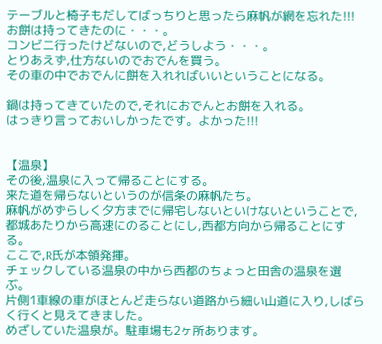テーブルと椅子もだしてばっちりと思ったら麻帆が網を忘れた!!!
お餅は持ってきたのに・・・。
コンビニ行ったけどないので,どうしよう・・・。
とりあえず,仕方ないのでおでんを買う。
その車の中でおでんに餅を入れればいいということになる。

鍋は持ってきていたので,それにおでんとお餅を入れる。
はっきり言っておいしかったです。よかった!!!


【温泉】
その後,温泉に入って帰ることにする。
来た道を帰らないというのが信条の麻帆たち。
麻帆がめずらしく夕方までに帰宅しないといけないということで,都城あたりから高速にのることにし,西都方向から帰ることにする。
ここで,R氏が本領発揮。
チェックしている温泉の中から西都のちょっと田舎の温泉を選ぶ。
片側1車線の車がほとんど走らない道路から細い山道に入り,しばらく行くと見えてきました。
めざしていた温泉が。駐車場も2ヶ所あります。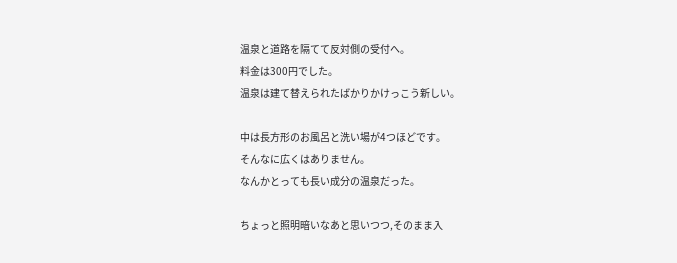温泉と道路を隔てて反対側の受付へ。
料金は300円でした。
温泉は建て替えられたばかりかけっこう新しい。

中は長方形のお風呂と洗い場が4つほどです。
そんなに広くはありません。
なんかとっても長い成分の温泉だった。

ちょっと照明暗いなあと思いつつ,そのまま入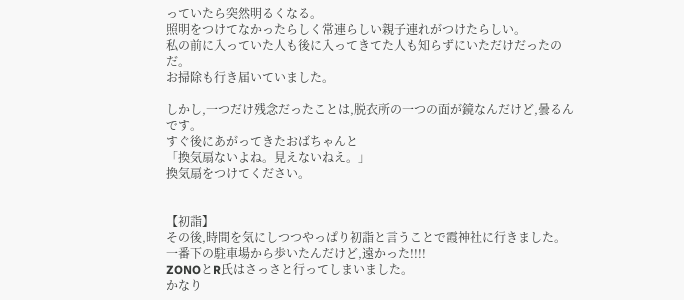っていたら突然明るくなる。
照明をつけてなかったらしく常連らしい親子連れがつけたらしい。
私の前に入っていた人も後に入ってきてた人も知らずにいただけだったのだ。
お掃除も行き届いていました。

しかし,一つだけ残念だったことは,脱衣所の一つの面が鏡なんだけど,曇るんです。
すぐ後にあがってきたおばちゃんと
「換気扇ないよね。見えないねえ。」
換気扇をつけてください。


【初詣】
その後,時間を気にしつつやっぱり初詣と言うことで霞神社に行きました。
一番下の駐車場から歩いたんだけど,遠かった!!!!
ZONOとR氏はさっさと行ってしまいました。
かなり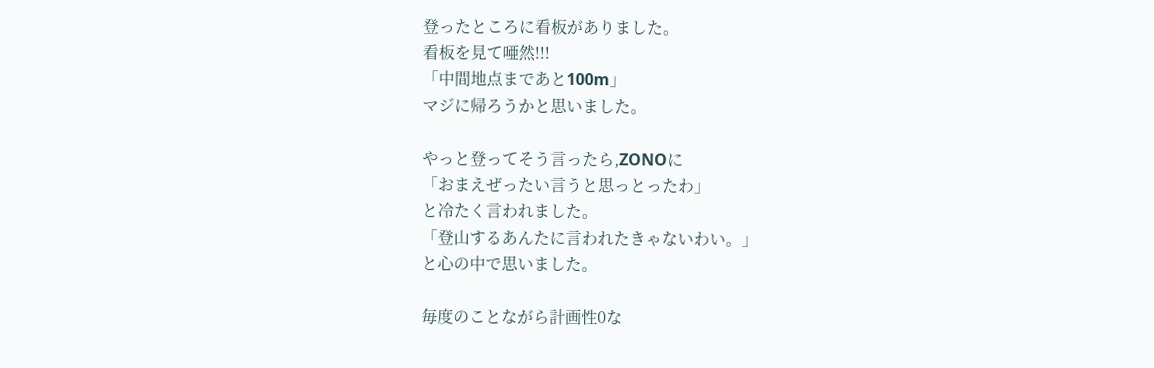登ったところに看板がありました。
看板を見て唖然!!!
「中間地点まであと100m」
マジに帰ろうかと思いました。

やっと登ってそう言ったら,ZONOに
「おまえぜったい言うと思っとったわ」
と冷たく言われました。
「登山するあんたに言われたきゃないわい。」
と心の中で思いました。

毎度のことながら計画性0な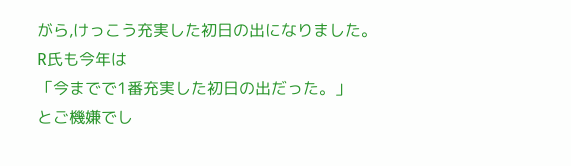がら,けっこう充実した初日の出になりました。
R氏も今年は
「今までで1番充実した初日の出だった。」
とご機嫌でし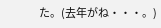た。(去年がね・・・。)